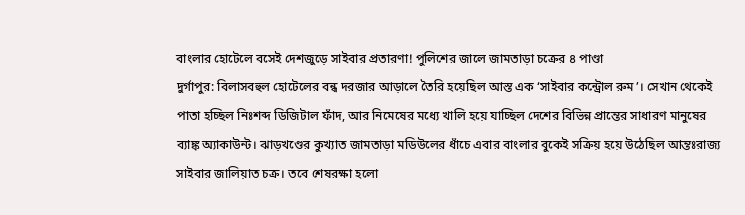বাংলার হোটেলে বসেই দেশজুড়ে সাইবার প্রতারণা! পুলিশের জালে জামতাড়া চক্রের ৪ পাণ্ডা
দুর্গাপুর: বিলাসবহুল হোটেলের বন্ধ দরজার আড়ালে তৈরি হয়েছিল আস্ত এক ‘সাইবার কন্ট্রোল রুম’। সেখান থেকেই পাতা হচ্ছিল নিঃশব্দ ডিজিটাল ফাঁদ, আর নিমেষের মধ্যে খালি হয়ে যাচ্ছিল দেশের বিভিন্ন প্রান্তের সাধারণ মানুষের ব্যাঙ্ক অ্যাকাউন্ট। ঝাড়খণ্ডের কুখ্যাত জামতাড়া মডিউলের ধাঁচে এবার বাংলার বুকেই সক্রিয় হয়ে উঠেছিল আন্তঃরাজ্য সাইবার জালিয়াত চক্র। তবে শেষরক্ষা হলো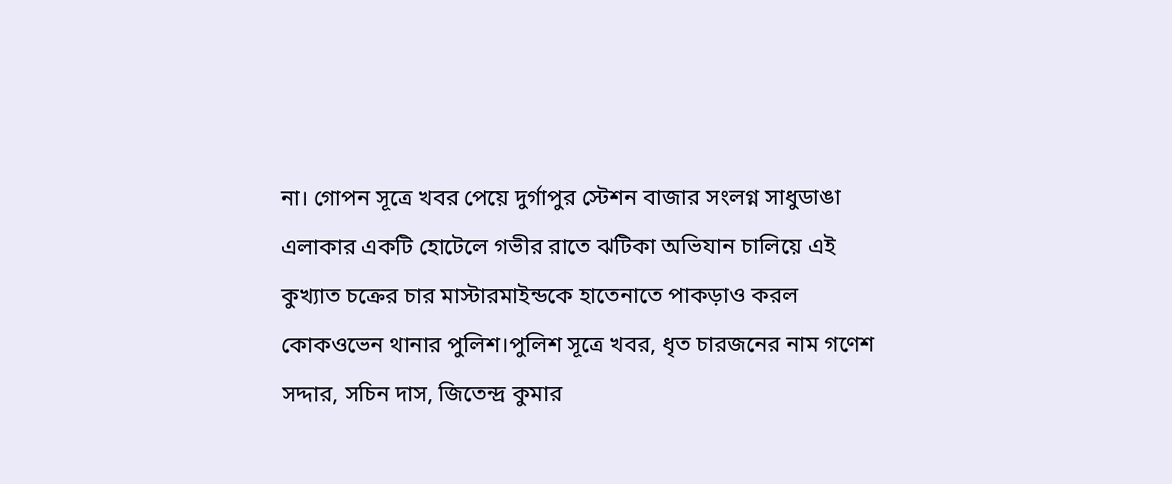না। গোপন সূত্রে খবর পেয়ে দুর্গাপুর স্টেশন বাজার সংলগ্ন সাধুডাঙা এলাকার একটি হোটেলে গভীর রাতে ঝটিকা অভিযান চালিয়ে এই কুখ্যাত চক্রের চার মাস্টারমাইন্ডকে হাতেনাতে পাকড়াও করল কোকওভেন থানার পুলিশ।পুলিশ সূত্রে খবর, ধৃত চারজনের নাম গণেশ সদ্দার, সচিন দাস, জিতেন্দ্র কুমার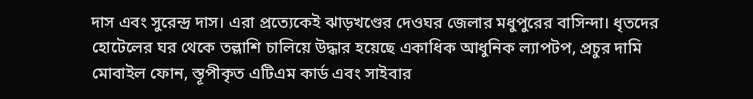দাস এবং সুরেন্দ্র দাস। এরা প্রত্যেকেই ঝাড়খণ্ডের দেওঘর জেলার মধুপুরের বাসিন্দা। ধৃতদের হোটেলের ঘর থেকে তল্লাশি চালিয়ে উদ্ধার হয়েছে একাধিক আধুনিক ল্যাপটপ, প্রচুর দামি মোবাইল ফোন, স্তূপীকৃত এটিএম কার্ড এবং সাইবার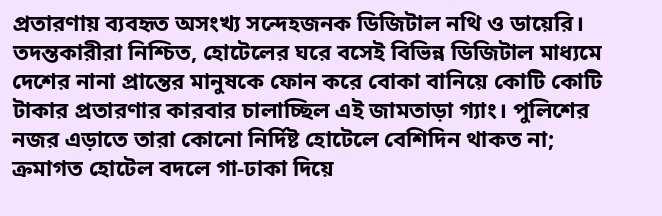প্রতারণায় ব্যবহৃত অসংখ্য সন্দেহজনক ডিজিটাল নথি ও ডায়েরি। তদন্তকারীরা নিশ্চিত, হোটেলের ঘরে বসেই বিভিন্ন ডিজিটাল মাধ্যমে দেশের নানা প্রান্তের মানুষকে ফোন করে বোকা বানিয়ে কোটি কোটি টাকার প্রতারণার কারবার চালাচ্ছিল এই জামতাড়া গ্যাং। পুলিশের নজর এড়াতে তারা কোনো নির্দিষ্ট হোটেলে বেশিদিন থাকত না; ক্রমাগত হোটেল বদলে গা-ঢাকা দিয়ে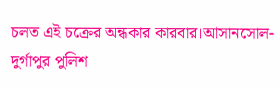চলত এই চক্রের অন্ধকার কারবার।আসানসোল-দুর্গাপুর পুলিশ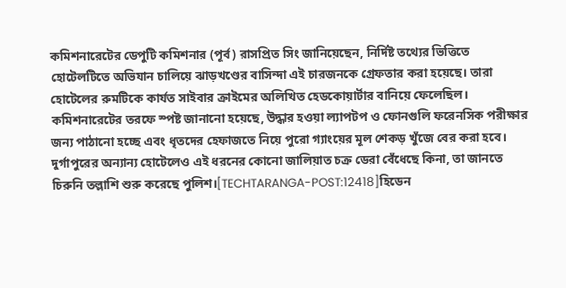কমিশনারেটের ডেপুটি কমিশনার (পূর্ব) রাসপ্রিত সিং জানিয়েছেন, নির্দিষ্ট তথ্যের ভিত্তিতে হোটেলটিতে অভিযান চালিয়ে ঝাড়খণ্ডের বাসিন্দা এই চারজনকে গ্রেফতার করা হয়েছে। তারা হোটেলের রুমটিকে কার্যত সাইবার ক্রাইমের অলিখিত হেডকোয়ার্টার বানিয়ে ফেলেছিল। কমিশনারেটের তরফে স্পষ্ট জানানো হয়েছে, উদ্ধার হওয়া ল্যাপটপ ও ফোনগুলি ফরেনসিক পরীক্ষার জন্য পাঠানো হচ্ছে এবং ধৃতদের হেফাজতে নিয়ে পুরো গ্যাংয়ের মূল শেকড় খুঁজে বের করা হবে। দুর্গাপুরের অন্যান্য হোটেলেও এই ধরনের কোনো জালিয়াত চক্র ডেরা বেঁধেছে কিনা, তা জানতে চিরুনি তল্লাশি শুরু করেছে পুলিশ।[TECHTARANGA-POST:12418]হিডেন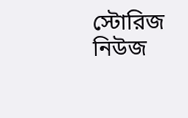স্টোরিজ নিউজ